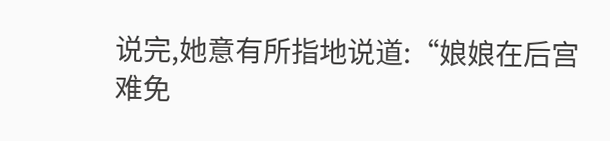说完,她意有所指地说道:“娘娘在后宫难免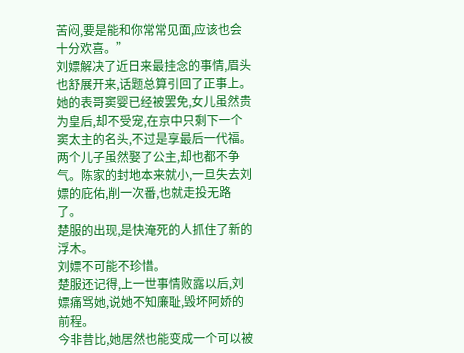苦闷,要是能和你常常见面,应该也会十分欢喜。”
刘嫖解决了近日来最挂念的事情,眉头也舒展开来,话题总算引回了正事上。
她的表哥窦婴已经被罢免,女儿虽然贵为皇后,却不受宠,在京中只剩下一个窦太主的名头,不过是享最后一代福。
两个儿子虽然娶了公主,却也都不争气。陈家的封地本来就小,一旦失去刘嫖的庇佑,削一次番,也就走投无路了。
楚服的出现,是快淹死的人抓住了新的浮木。
刘嫖不可能不珍惜。
楚服还记得,上一世事情败露以后,刘嫖痛骂她,说她不知廉耻,毁坏阿娇的前程。
今非昔比,她居然也能变成一个可以被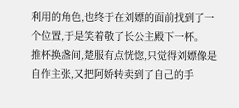利用的角色,也终于在刘嫖的面前找到了一个位置,于是笑着敬了长公主殿下一杯。
推杯换盏间,楚服有点恍惚,只觉得刘嫖像是自作主张,又把阿娇转卖到了自己的手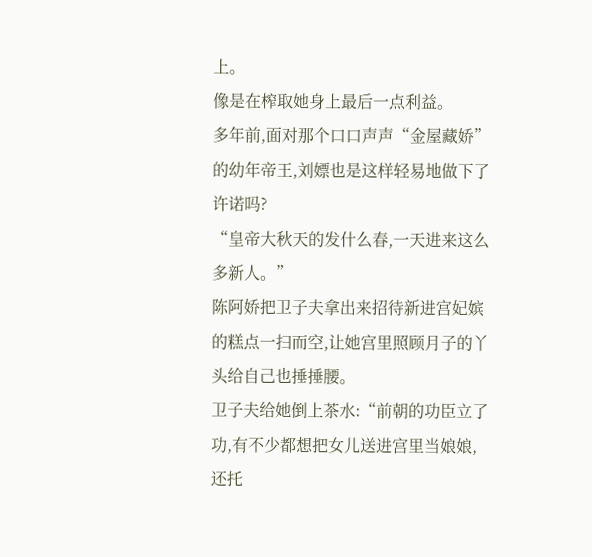上。
像是在榨取她身上最后一点利益。
多年前,面对那个口口声声“金屋藏娇”的幼年帝王,刘嫖也是这样轻易地做下了许诺吗?
“皇帝大秋天的发什么春,一天进来这么多新人。”
陈阿娇把卫子夫拿出来招待新进宫妃嫔的糕点一扫而空,让她宫里照顾月子的丫头给自己也捶捶腰。
卫子夫给她倒上茶水:“前朝的功臣立了功,有不少都想把女儿送进宫里当娘娘,还托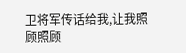卫将军传话给我,让我照顾照顾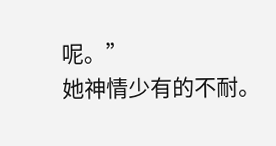呢。”
她神情少有的不耐。